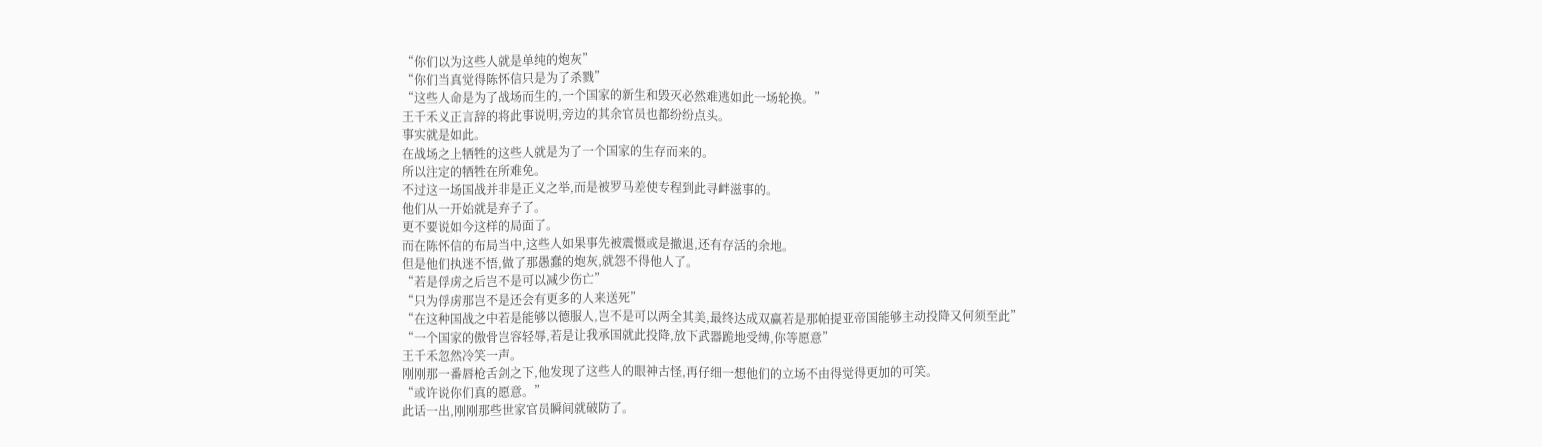“你们以为这些人就是单纯的炮灰”
“你们当真觉得陈怀信只是为了杀戮”
“这些人命是为了战场而生的,一个国家的新生和毁灭必然难逃如此一场轮换。”
王千禾义正言辞的将此事说明,旁边的其余官员也都纷纷点头。
事实就是如此。
在战场之上牺牲的这些人就是为了一个国家的生存而来的。
所以注定的牺牲在所难免。
不过这一场国战并非是正义之举,而是被罗马差使专程到此寻衅滋事的。
他们从一开始就是弃子了。
更不要说如今这样的局面了。
而在陈怀信的布局当中,这些人如果事先被震慑或是撤退,还有存活的余地。
但是他们执迷不悟,做了那愚蠢的炮灰,就怨不得他人了。
“若是俘虏之后岂不是可以减少伤亡”
“只为俘虏那岂不是还会有更多的人来送死”
“在这种国战之中若是能够以德服人,岂不是可以两全其美,最终达成双赢若是那帕提亚帝国能够主动投降又何须至此”
“一个国家的傲骨岂容轻辱,若是让我承国就此投降,放下武器跪地受缚,你等愿意”
王千禾忽然冷笑一声。
刚刚那一番唇枪舌剑之下,他发现了这些人的眼神古怪,再仔细一想他们的立场不由得觉得更加的可笑。
“或许说你们真的愿意。”
此话一出,刚刚那些世家官员瞬间就破防了。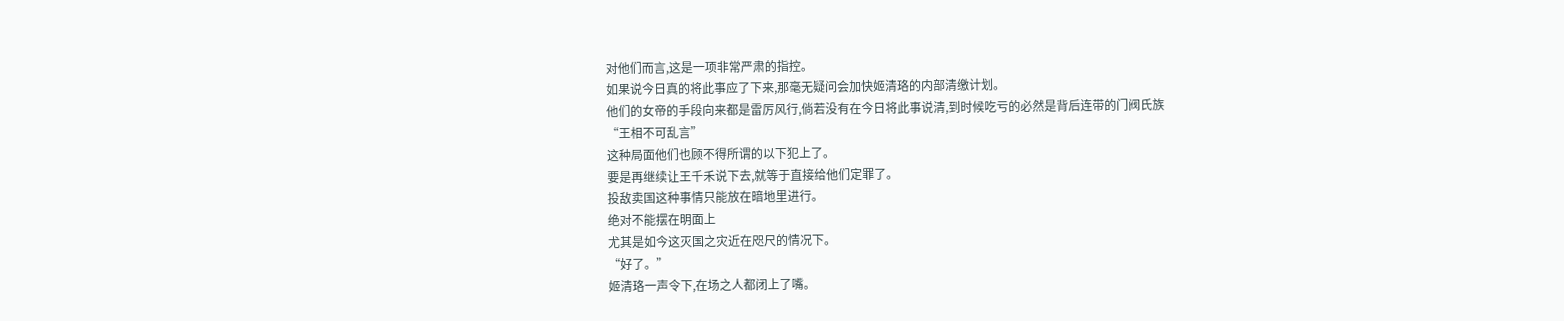对他们而言,这是一项非常严肃的指控。
如果说今日真的将此事应了下来,那毫无疑问会加快姬清珞的内部清缴计划。
他们的女帝的手段向来都是雷厉风行,倘若没有在今日将此事说清,到时候吃亏的必然是背后连带的门阀氏族
“王相不可乱言”
这种局面他们也顾不得所谓的以下犯上了。
要是再继续让王千禾说下去,就等于直接给他们定罪了。
投敌卖国这种事情只能放在暗地里进行。
绝对不能摆在明面上
尤其是如今这灭国之灾近在咫尺的情况下。
“好了。”
姬清珞一声令下,在场之人都闭上了嘴。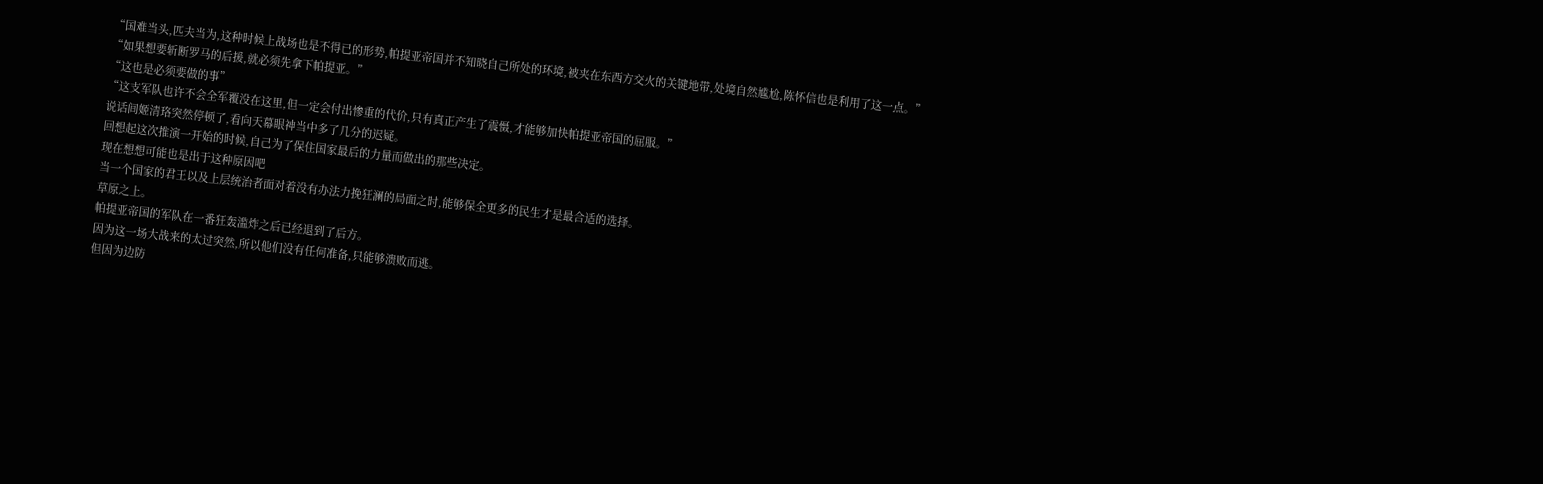“国难当头,匹夫当为,这种时候上战场也是不得已的形势,帕提亚帝国并不知晓自己所处的环境,被夹在东西方交火的关键地带,处境自然尴尬,陈怀信也是利用了这一点。”
“如果想要斩断罗马的后援,就必须先拿下帕提亚。”
“这也是必须要做的事”
“这支军队也许不会全军覆没在这里,但一定会付出惨重的代价,只有真正产生了震慑,才能够加快帕提亚帝国的屈服。”
说话间姬清珞突然停顿了,看向天幕眼神当中多了几分的迟疑。
回想起这次推演一开始的时候,自己为了保住国家最后的力量而做出的那些决定。
现在想想可能也是出于这种原因吧
当一个国家的君王以及上层统治者面对着没有办法力挽狂澜的局面之时,能够保全更多的民生才是最合适的选择。
草原之上。
帕提亚帝国的军队在一番狂轰滥炸之后已经退到了后方。
因为这一场大战来的太过突然,所以他们没有任何准备,只能够溃败而逃。
但因为边防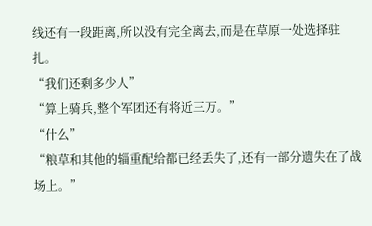线还有一段距离,所以没有完全离去,而是在草原一处选择驻扎。
“我们还剩多少人”
“算上骑兵,整个军团还有将近三万。”
“什么”
“粮草和其他的辎重配给都已经丢失了,还有一部分遗失在了战场上。”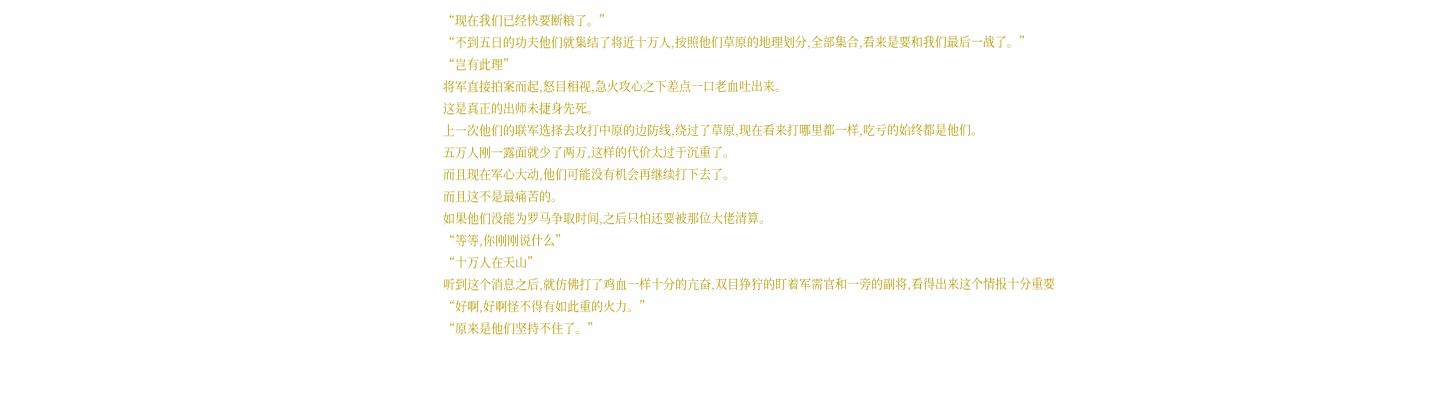“现在我们已经快要断粮了。”
“不到五日的功夫他们就集结了将近十万人,按照他们草原的地理划分,全部集合,看来是要和我们最后一战了。”
“岂有此理”
将军直接拍案而起,怒目相视,急火攻心之下差点一口老血吐出来。
这是真正的出师未捷身先死。
上一次他们的联军选择去攻打中原的边防线,绕过了草原,现在看来打哪里都一样,吃亏的始终都是他们。
五万人刚一露面就少了两万,这样的代价太过于沉重了。
而且现在军心大动,他们可能没有机会再继续打下去了。
而且这不是最痛苦的。
如果他们没能为罗马争取时间,之后只怕还要被那位大佬清算。
“等等,你刚刚说什么”
“十万人在天山”
听到这个消息之后,就仿佛打了鸡血一样十分的亢奋,双目狰狞的盯着军需官和一旁的副将,看得出来这个情报十分重要
“好啊,好啊怪不得有如此重的火力。”
“原来是他们坚持不住了。”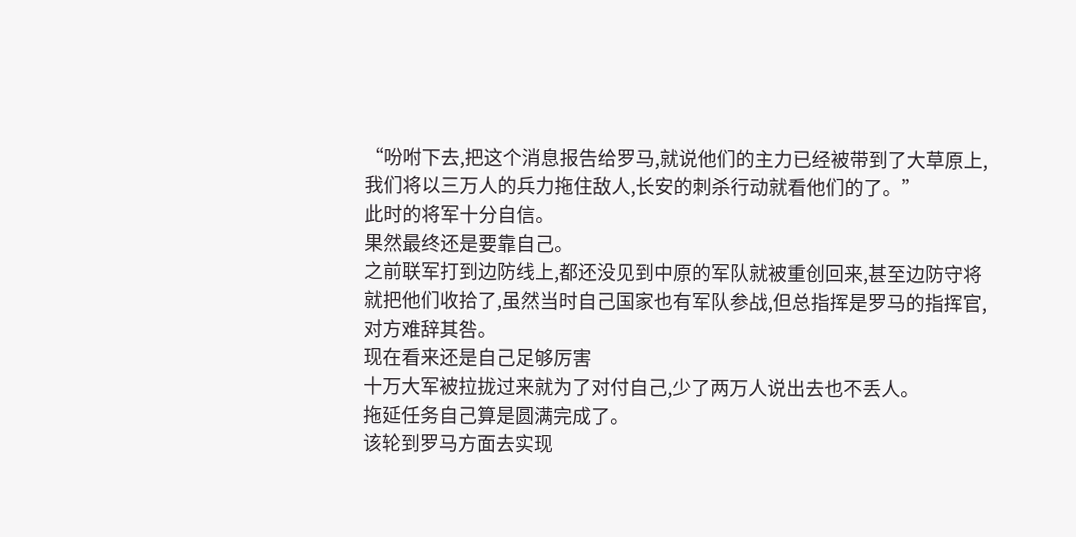“吩咐下去,把这个消息报告给罗马,就说他们的主力已经被带到了大草原上,我们将以三万人的兵力拖住敌人,长安的刺杀行动就看他们的了。”
此时的将军十分自信。
果然最终还是要靠自己。
之前联军打到边防线上,都还没见到中原的军队就被重创回来,甚至边防守将就把他们收拾了,虽然当时自己国家也有军队参战,但总指挥是罗马的指挥官,对方难辞其咎。
现在看来还是自己足够厉害
十万大军被拉拢过来就为了对付自己,少了两万人说出去也不丢人。
拖延任务自己算是圆满完成了。
该轮到罗马方面去实现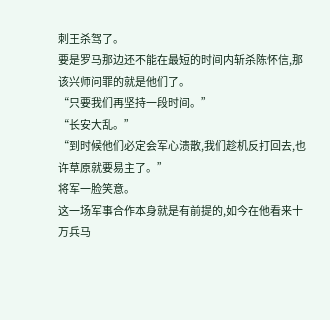刺王杀驾了。
要是罗马那边还不能在最短的时间内斩杀陈怀信,那该兴师问罪的就是他们了。
“只要我们再坚持一段时间。”
“长安大乱。”
“到时候他们必定会军心溃散,我们趁机反打回去,也许草原就要易主了。”
将军一脸笑意。
这一场军事合作本身就是有前提的,如今在他看来十万兵马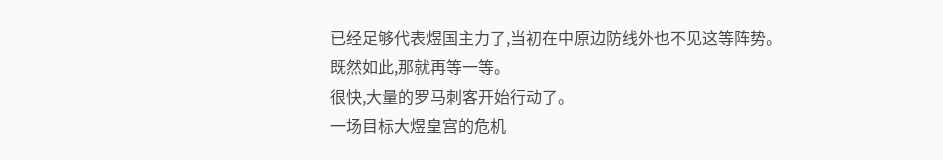已经足够代表煜国主力了,当初在中原边防线外也不见这等阵势。
既然如此,那就再等一等。
很快,大量的罗马刺客开始行动了。
一场目标大煜皇宫的危机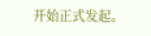开始正式发起。